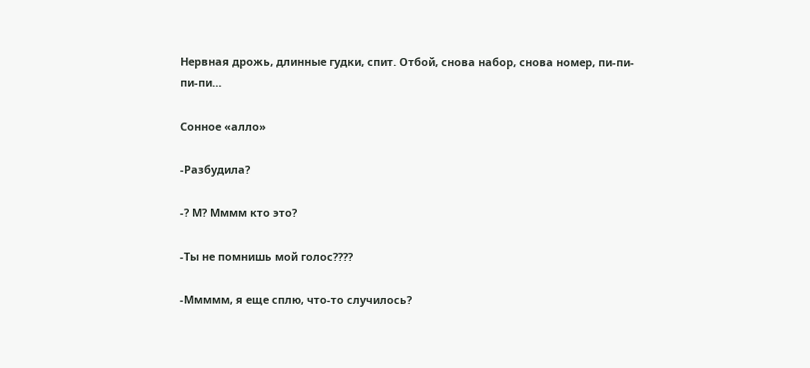Нервная дрожь, длинные гудки, спит. Отбой, снова набор, снова номер, пи-пи-пи-пи…

Сонное «алло»

-Разбудила?

-? М? Мммм кто это?

-Ты не помнишь мой голос????

-Ммммм, я еще сплю, что-то случилось?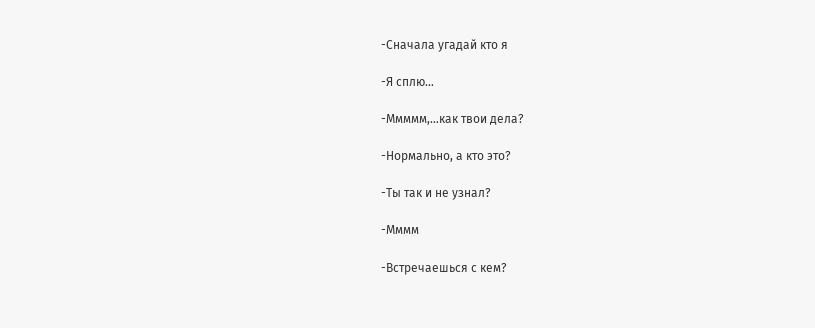-Сначала угадай кто я

-Я сплю…

-Ммммм,…как твои дела?

-Нормально, а кто это?

-Ты так и не узнал?

-Мммм

-Встречаешься с кем?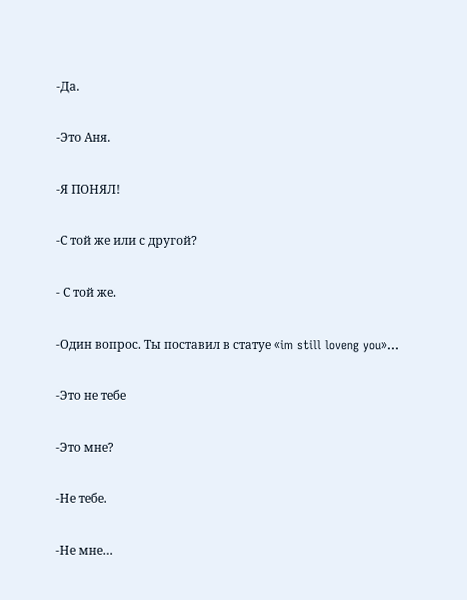-Да.

-Это Аня.

-Я ПОНЯЛ!

-С той же или с другой?

- С той же.

-Один вопрос. Ты поставил в статуе «im still loveng you»…

-Это не тебе

-Это мне?

-Не тебе.

-Не мне…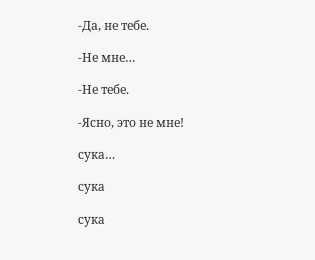-Да, не тебе.

-Не мне…

-Не тебе.

-Ясно, это не мне!

сука…

сука

сука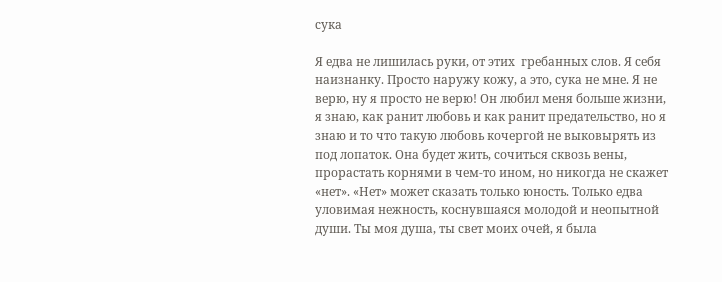сука

Я едва не лишилась руки, от этих  гребанных слов. Я себя наизнанку. Просто наружу кожу, а это, сука не мне. Я не верю, ну я просто не верю! Он любил меня больше жизни, я знаю, как ранит любовь и как ранит предательство, но я знаю и то что такую любовь кочергой не выковырять из под лопаток. Она будет жить, сочиться сквозь вены, прорастать корнями в чем-то ином, но никогда не скажет «нет». «Нет» может сказать только юность. Только едва уловимая нежность, коснувшаяся молодой и неопытной души. Ты моя душа, ты свет моих очей, я была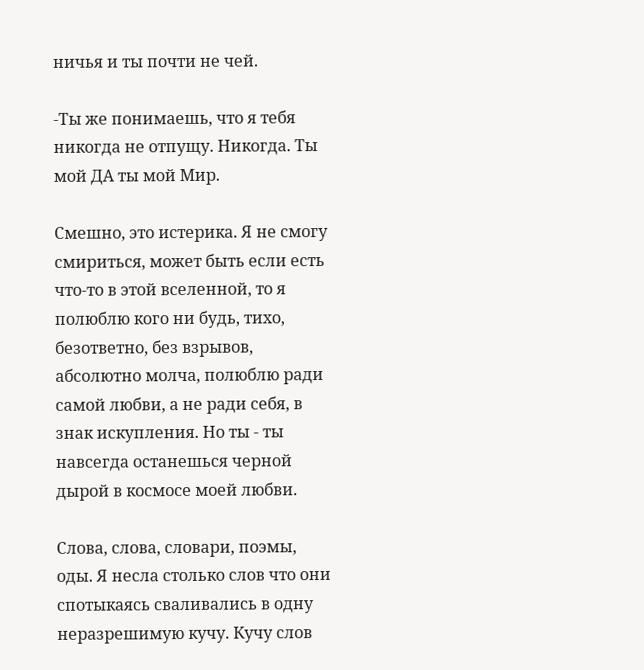ничья и ты почти не чей.

-Ты же понимаешь, что я тебя никогда не отпущу. Никогда. Ты мой ДА ты мой Мир.

Смешно, это истерика. Я не смогу смириться, может быть если есть что-то в этой вселенной, то я полюблю кого ни будь, тихо, безответно, без взрывов, абсолютно молча, полюблю ради самой любви, а не ради себя, в знак искупления. Но ты - ты навсегда останешься черной дырой в космосе моей любви.

Слова, слова, словари, поэмы, оды. Я несла столько слов что они спотыкаясь сваливались в одну неразрешимую кучу. Кучу слов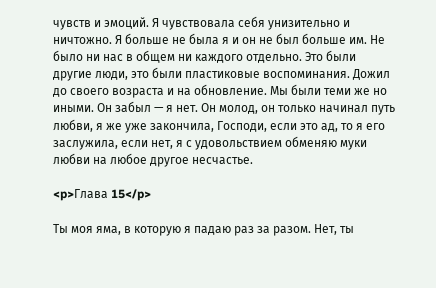чувств и эмоций. Я чувствовала себя унизительно и ничтожно. Я больше не была я и он не был больше им. Не было ни нас в общем ни каждого отдельно. Это были другие люди, это были пластиковые воспоминания. Дожил до своего возраста и на обновление. Мы были теми же но иными. Он забыл — я нет. Он молод, он только начинал путь любви, я же уже закончила, Господи, если это ад, то я его заслужила, если нет, я с удовольствием обменяю муки любви на любое другое несчастье.

<p>Глава 15</p>

Ты моя яма, в которую я падаю раз за разом. Нет, ты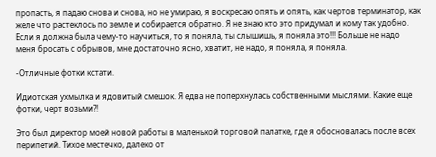пропасть, я падаю снова и снова, но не умираю, я воскресаю опять и опять, как чертов терминатор, как желе что растеклось по земле и собирается обратно. Я не знаю кто это придумал и кому так удобно. Если я должна была чему-то научиться, то я поняла, ты слышишь, я поняла это!!! Больше не надо меня бросать с обрывов, мне достаточно ясно, хватит, не надо, я поняла, я поняла.

-Отличные фотки кстати.

Идиотская ухмылка и ядовитый смешок. Я едва не поперхнулась собственными мыслями. Какие еще фотки, черт возьми?!

Это был директор моей новой работы в маленькой торговой палатке, где я обосновалась после всех перипетий. Тихое местечко, далеко от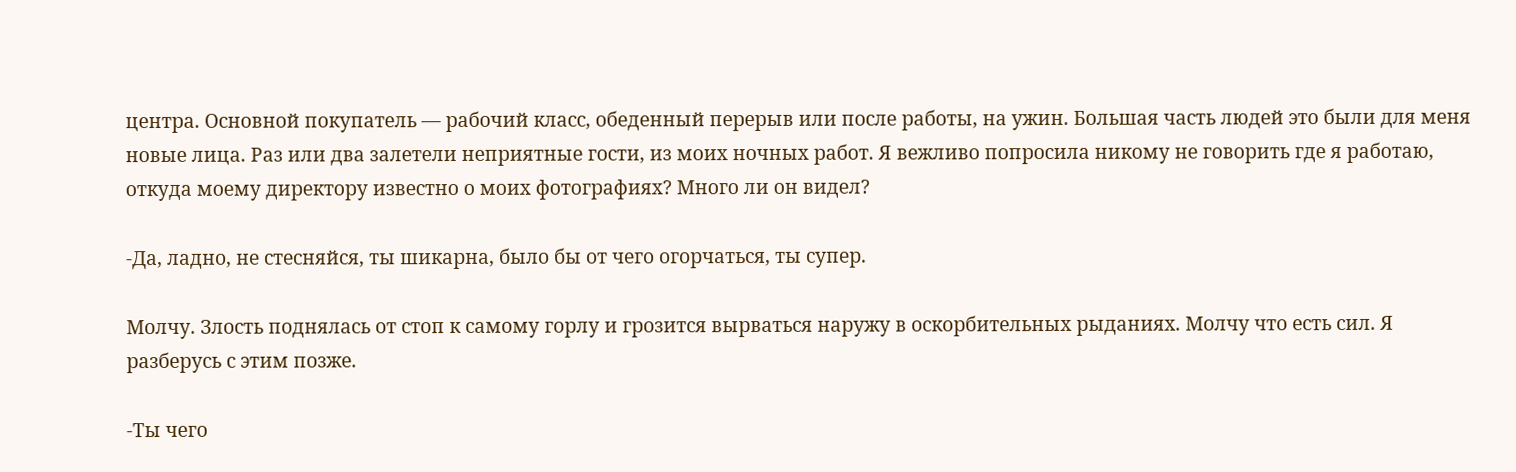центра. Основной покупатель — рабочий класс, обеденный перерыв или после работы, на ужин. Большая часть людей это были для меня новые лица. Раз или два залетели неприятные гости, из моих ночных работ. Я вежливо попросила никому не говорить где я работаю, откуда моему директору известно о моих фотографиях? Много ли он видел?

-Да, ладно, не стесняйся, ты шикарна, было бы от чего огорчаться, ты супер.

Молчу. Злость поднялась от стоп к самому горлу и грозится вырваться наружу в оскорбительных рыданиях. Молчу что есть сил. Я разберусь с этим позже.

-Ты чего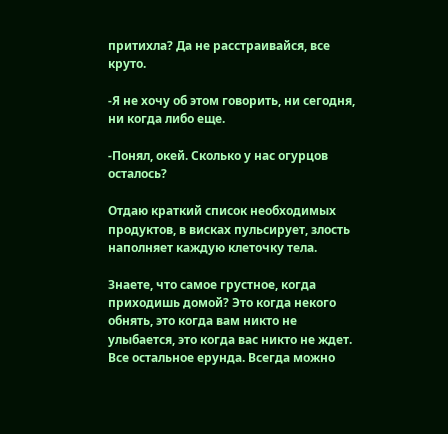притихла? Да не расстраивайся, все круто.

-Я не хочу об этом говорить, ни сегодня, ни когда либо еще.

-Понял, окей. Сколько у нас огурцов осталось?

Отдаю краткий список необходимых продуктов, в висках пульсирует, злость наполняет каждую клеточку тела.

Знаете, что самое грустное, когда приходишь домой? Это когда некого обнять, это когда вам никто не улыбается, это когда вас никто не ждет. Все остальное ерунда. Всегда можно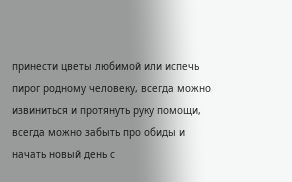принести цветы любимой или испечь пирог родному человеку, всегда можно извиниться и протянуть руку помощи, всегда можно забыть про обиды и начать новый день с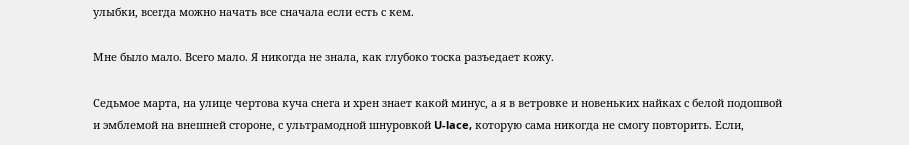улыбки, всегда можно начать все сначала если есть с кем.

Мне было мало. Всего мало. Я никогда не знала, как глубоко тоска разъедает кожу.

Седьмое марта, на улице чертова куча снега и хрен знает какой минус, а я в ветровке и новеньких найках с белой подошвой и эмблемой на внешней стороне, с ультрамодной шнуровкой U-lace, которую сама никогда не смогу повторить. Если,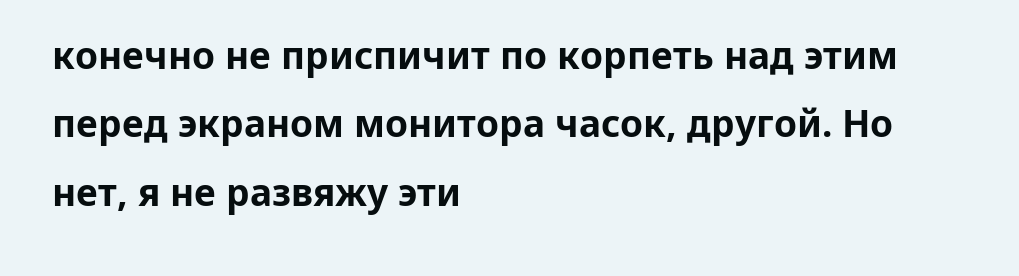конечно не приспичит по корпеть над этим перед экраном монитора часок, другой. Но нет, я не развяжу эти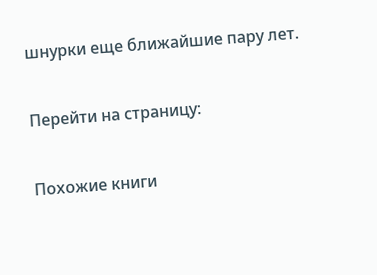шнурки еще ближайшие пару лет.

Перейти на страницу:

Похожие книги